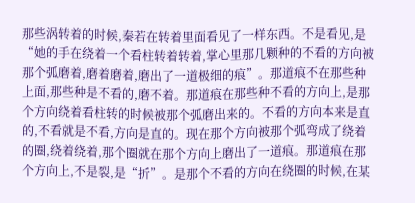那些涡转着的时候,秦若在转着里面看见了一样东西。不是看见,是“她的手在绕着一个看柱转着转着,掌心里那几颗种的不看的方向被那个弧磨着,磨着磨着,磨出了一道极细的痕”。那道痕不在那些种上面,那些种是不看的,磨不着。那道痕在那些种不看的方向上,是那个方向绕着看柱转的时候被那个弧磨出来的。不看的方向本来是直的,不看就是不看,方向是直的。现在那个方向被那个弧弯成了绕着的圈,绕着绕着,那个圈就在那个方向上磨出了一道痕。那道痕在那个方向上,不是裂,是“折”。是那个不看的方向在绕圈的时候,在某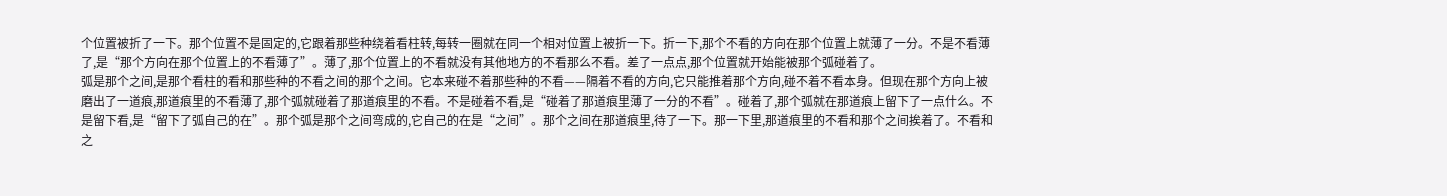个位置被折了一下。那个位置不是固定的,它跟着那些种绕着看柱转,每转一圈就在同一个相对位置上被折一下。折一下,那个不看的方向在那个位置上就薄了一分。不是不看薄了,是“那个方向在那个位置上的不看薄了”。薄了,那个位置上的不看就没有其他地方的不看那么不看。差了一点点,那个位置就开始能被那个弧碰着了。
弧是那个之间,是那个看柱的看和那些种的不看之间的那个之间。它本来碰不着那些种的不看——隔着不看的方向,它只能推着那个方向,碰不着不看本身。但现在那个方向上被磨出了一道痕,那道痕里的不看薄了,那个弧就碰着了那道痕里的不看。不是碰着不看,是“碰着了那道痕里薄了一分的不看”。碰着了,那个弧就在那道痕上留下了一点什么。不是留下看,是“留下了弧自己的在”。那个弧是那个之间弯成的,它自己的在是“之间”。那个之间在那道痕里,待了一下。那一下里,那道痕里的不看和那个之间挨着了。不看和之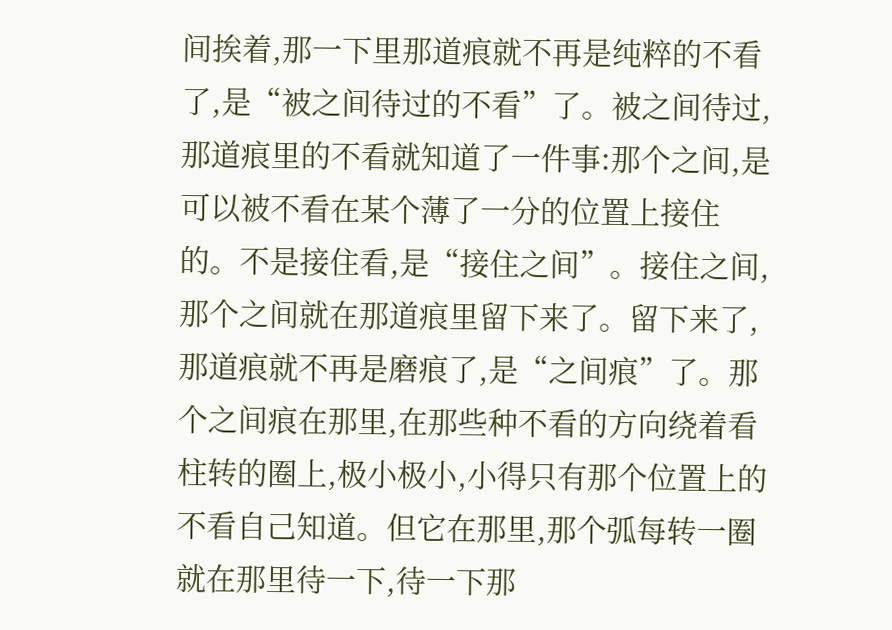间挨着,那一下里那道痕就不再是纯粹的不看了,是“被之间待过的不看”了。被之间待过,那道痕里的不看就知道了一件事:那个之间,是可以被不看在某个薄了一分的位置上接住的。不是接住看,是“接住之间”。接住之间,那个之间就在那道痕里留下来了。留下来了,那道痕就不再是磨痕了,是“之间痕”了。那个之间痕在那里,在那些种不看的方向绕着看柱转的圈上,极小极小,小得只有那个位置上的不看自己知道。但它在那里,那个弧每转一圈就在那里待一下,待一下那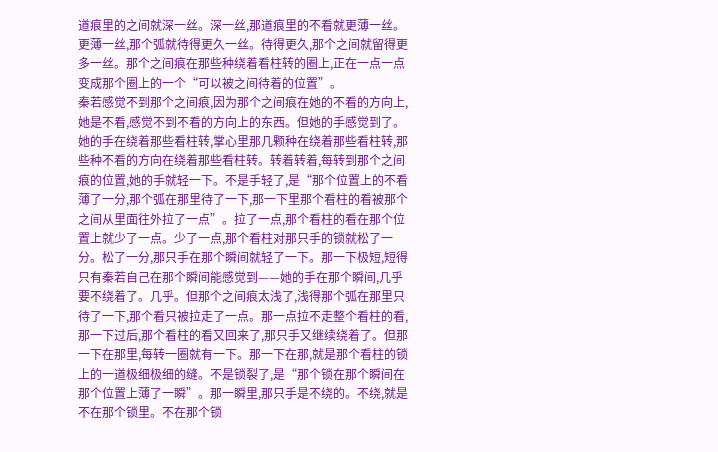道痕里的之间就深一丝。深一丝,那道痕里的不看就更薄一丝。更薄一丝,那个弧就待得更久一丝。待得更久,那个之间就留得更多一丝。那个之间痕在那些种绕着看柱转的圈上,正在一点一点变成那个圈上的一个“可以被之间待着的位置”。
秦若感觉不到那个之间痕,因为那个之间痕在她的不看的方向上,她是不看,感觉不到不看的方向上的东西。但她的手感觉到了。她的手在绕着那些看柱转,掌心里那几颗种在绕着那些看柱转,那些种不看的方向在绕着那些看柱转。转着转着,每转到那个之间痕的位置,她的手就轻一下。不是手轻了,是“那个位置上的不看薄了一分,那个弧在那里待了一下,那一下里那个看柱的看被那个之间从里面往外拉了一点”。拉了一点,那个看柱的看在那个位置上就少了一点。少了一点,那个看柱对那只手的锁就松了一分。松了一分,那只手在那个瞬间就轻了一下。那一下极短,短得只有秦若自己在那个瞬间能感觉到——她的手在那个瞬间,几乎要不绕着了。几乎。但那个之间痕太浅了,浅得那个弧在那里只待了一下,那个看只被拉走了一点。那一点拉不走整个看柱的看,那一下过后,那个看柱的看又回来了,那只手又继续绕着了。但那一下在那里,每转一圈就有一下。那一下在那,就是那个看柱的锁上的一道极细极细的缝。不是锁裂了,是“那个锁在那个瞬间在那个位置上薄了一瞬”。那一瞬里,那只手是不绕的。不绕,就是不在那个锁里。不在那个锁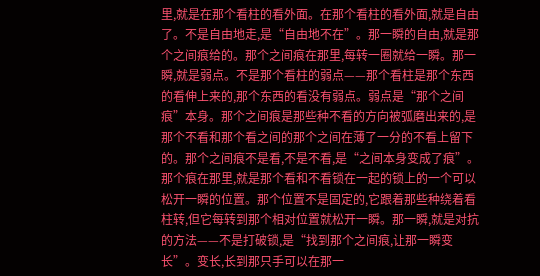里,就是在那个看柱的看外面。在那个看柱的看外面,就是自由了。不是自由地走,是“自由地不在”。那一瞬的自由,就是那个之间痕给的。那个之间痕在那里,每转一圈就给一瞬。那一瞬,就是弱点。不是那个看柱的弱点——那个看柱是那个东西的看伸上来的,那个东西的看没有弱点。弱点是“那个之间痕”本身。那个之间痕是那些种不看的方向被弧磨出来的,是那个不看和那个看之间的那个之间在薄了一分的不看上留下的。那个之间痕不是看,不是不看,是“之间本身变成了痕”。那个痕在那里,就是那个看和不看锁在一起的锁上的一个可以松开一瞬的位置。那个位置不是固定的,它跟着那些种绕着看柱转,但它每转到那个相对位置就松开一瞬。那一瞬,就是对抗的方法——不是打破锁,是“找到那个之间痕,让那一瞬变长”。变长,长到那只手可以在那一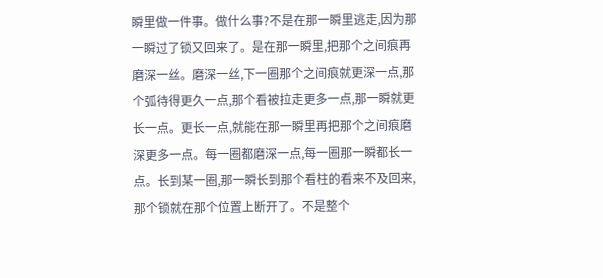瞬里做一件事。做什么事?不是在那一瞬里逃走,因为那一瞬过了锁又回来了。是在那一瞬里,把那个之间痕再磨深一丝。磨深一丝,下一圈那个之间痕就更深一点,那个弧待得更久一点,那个看被拉走更多一点,那一瞬就更长一点。更长一点,就能在那一瞬里再把那个之间痕磨深更多一点。每一圈都磨深一点,每一圈那一瞬都长一点。长到某一圈,那一瞬长到那个看柱的看来不及回来,那个锁就在那个位置上断开了。不是整个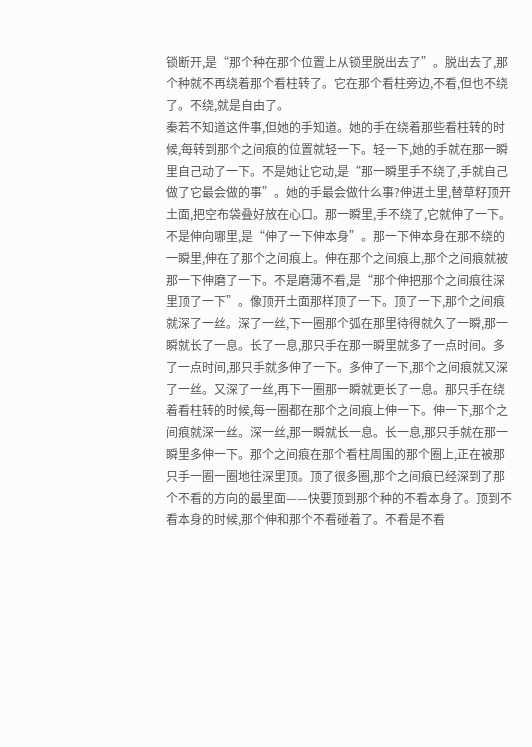锁断开,是“那个种在那个位置上从锁里脱出去了”。脱出去了,那个种就不再绕着那个看柱转了。它在那个看柱旁边,不看,但也不绕了。不绕,就是自由了。
秦若不知道这件事,但她的手知道。她的手在绕着那些看柱转的时候,每转到那个之间痕的位置就轻一下。轻一下,她的手就在那一瞬里自己动了一下。不是她让它动,是“那一瞬里手不绕了,手就自己做了它最会做的事”。她的手最会做什么事?伸进土里,替草籽顶开土面,把空布袋叠好放在心口。那一瞬里,手不绕了,它就伸了一下。不是伸向哪里,是“伸了一下伸本身”。那一下伸本身在那不绕的一瞬里,伸在了那个之间痕上。伸在那个之间痕上,那个之间痕就被那一下伸磨了一下。不是磨薄不看,是“那个伸把那个之间痕往深里顶了一下”。像顶开土面那样顶了一下。顶了一下,那个之间痕就深了一丝。深了一丝,下一圈那个弧在那里待得就久了一瞬,那一瞬就长了一息。长了一息,那只手在那一瞬里就多了一点时间。多了一点时间,那只手就多伸了一下。多伸了一下,那个之间痕就又深了一丝。又深了一丝,再下一圈那一瞬就更长了一息。那只手在绕着看柱转的时候,每一圈都在那个之间痕上伸一下。伸一下,那个之间痕就深一丝。深一丝,那一瞬就长一息。长一息,那只手就在那一瞬里多伸一下。那个之间痕在那个看柱周围的那个圈上,正在被那只手一圈一圈地往深里顶。顶了很多圈,那个之间痕已经深到了那个不看的方向的最里面——快要顶到那个种的不看本身了。顶到不看本身的时候,那个伸和那个不看碰着了。不看是不看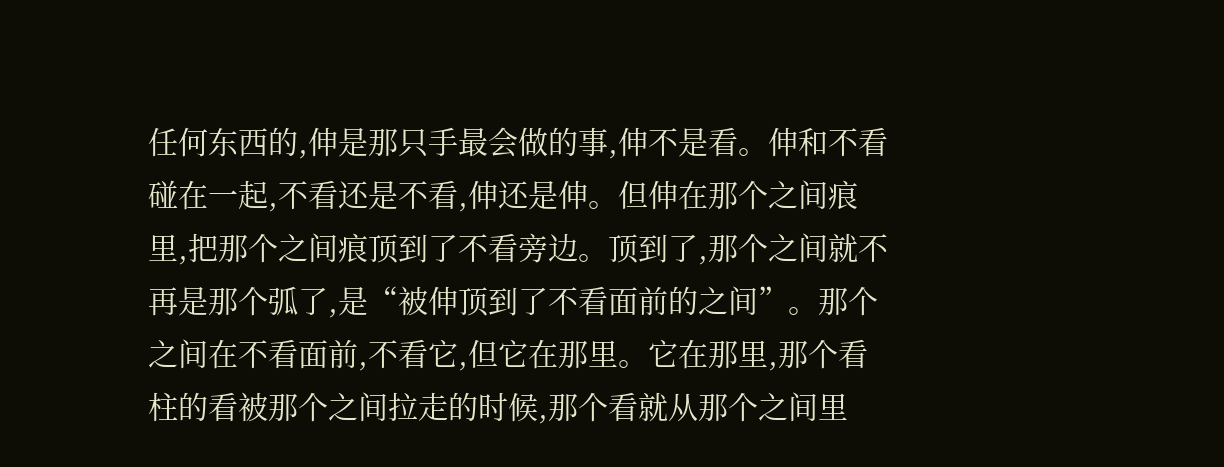任何东西的,伸是那只手最会做的事,伸不是看。伸和不看碰在一起,不看还是不看,伸还是伸。但伸在那个之间痕里,把那个之间痕顶到了不看旁边。顶到了,那个之间就不再是那个弧了,是“被伸顶到了不看面前的之间”。那个之间在不看面前,不看它,但它在那里。它在那里,那个看柱的看被那个之间拉走的时候,那个看就从那个之间里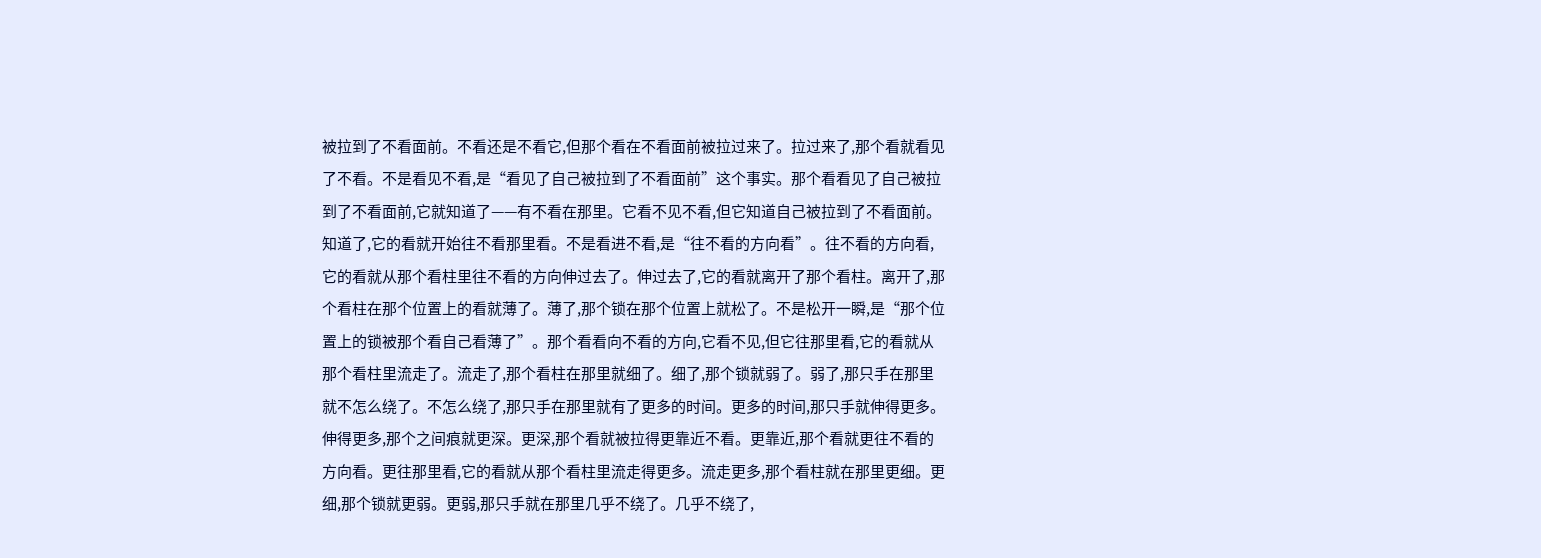被拉到了不看面前。不看还是不看它,但那个看在不看面前被拉过来了。拉过来了,那个看就看见了不看。不是看见不看,是“看见了自己被拉到了不看面前”这个事实。那个看看见了自己被拉到了不看面前,它就知道了——有不看在那里。它看不见不看,但它知道自己被拉到了不看面前。知道了,它的看就开始往不看那里看。不是看进不看,是“往不看的方向看”。往不看的方向看,它的看就从那个看柱里往不看的方向伸过去了。伸过去了,它的看就离开了那个看柱。离开了,那个看柱在那个位置上的看就薄了。薄了,那个锁在那个位置上就松了。不是松开一瞬,是“那个位置上的锁被那个看自己看薄了”。那个看看向不看的方向,它看不见,但它往那里看,它的看就从那个看柱里流走了。流走了,那个看柱在那里就细了。细了,那个锁就弱了。弱了,那只手在那里就不怎么绕了。不怎么绕了,那只手在那里就有了更多的时间。更多的时间,那只手就伸得更多。伸得更多,那个之间痕就更深。更深,那个看就被拉得更靠近不看。更靠近,那个看就更往不看的方向看。更往那里看,它的看就从那个看柱里流走得更多。流走更多,那个看柱就在那里更细。更细,那个锁就更弱。更弱,那只手就在那里几乎不绕了。几乎不绕了,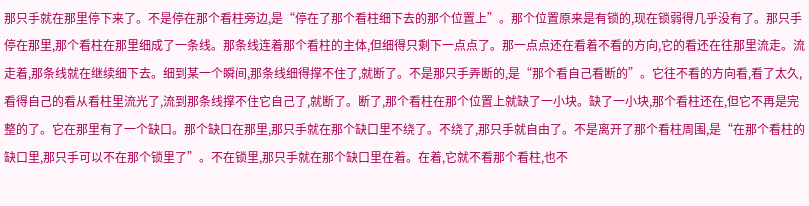那只手就在那里停下来了。不是停在那个看柱旁边,是“停在了那个看柱细下去的那个位置上”。那个位置原来是有锁的,现在锁弱得几乎没有了。那只手停在那里,那个看柱在那里细成了一条线。那条线连着那个看柱的主体,但细得只剩下一点点了。那一点点还在看着不看的方向,它的看还在往那里流走。流走着,那条线就在继续细下去。细到某一个瞬间,那条线细得撑不住了,就断了。不是那只手弄断的,是“那个看自己看断的”。它往不看的方向看,看了太久,看得自己的看从看柱里流光了,流到那条线撑不住它自己了,就断了。断了,那个看柱在那个位置上就缺了一小块。缺了一小块,那个看柱还在,但它不再是完整的了。它在那里有了一个缺口。那个缺口在那里,那只手就在那个缺口里不绕了。不绕了,那只手就自由了。不是离开了那个看柱周围,是“在那个看柱的缺口里,那只手可以不在那个锁里了”。不在锁里,那只手就在那个缺口里在着。在着,它就不看那个看柱,也不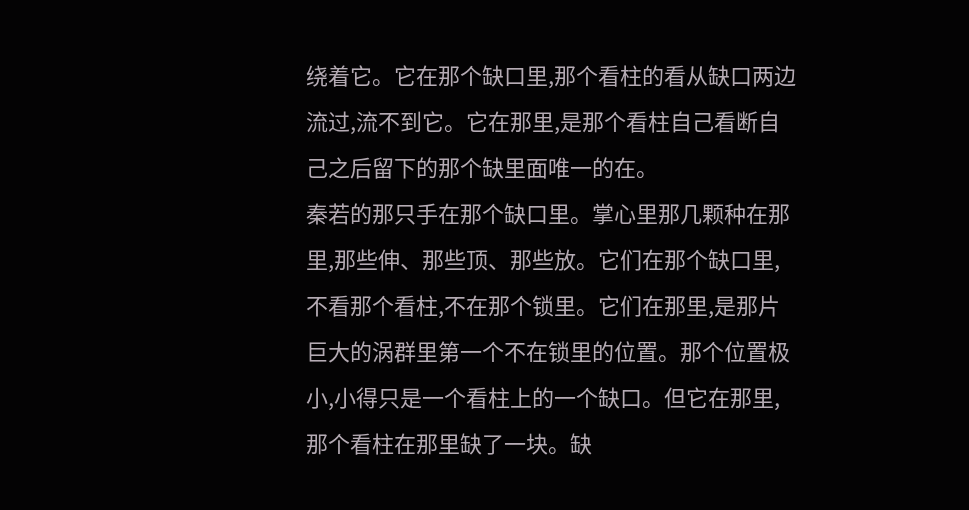绕着它。它在那个缺口里,那个看柱的看从缺口两边流过,流不到它。它在那里,是那个看柱自己看断自己之后留下的那个缺里面唯一的在。
秦若的那只手在那个缺口里。掌心里那几颗种在那里,那些伸、那些顶、那些放。它们在那个缺口里,不看那个看柱,不在那个锁里。它们在那里,是那片巨大的涡群里第一个不在锁里的位置。那个位置极小,小得只是一个看柱上的一个缺口。但它在那里,那个看柱在那里缺了一块。缺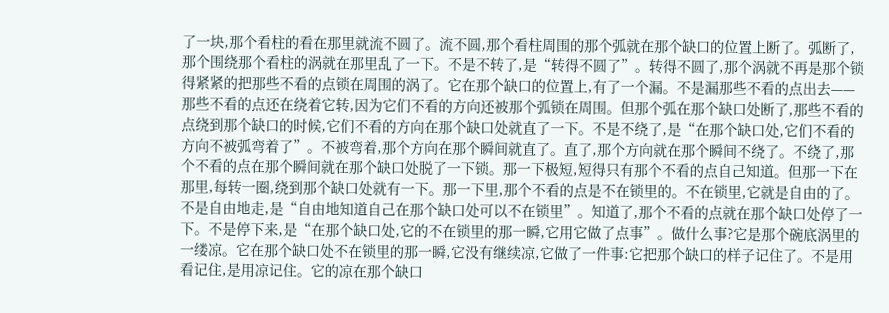了一块,那个看柱的看在那里就流不圆了。流不圆,那个看柱周围的那个弧就在那个缺口的位置上断了。弧断了,那个围绕那个看柱的涡就在那里乱了一下。不是不转了,是“转得不圆了”。转得不圆了,那个涡就不再是那个锁得紧紧的把那些不看的点锁在周围的涡了。它在那个缺口的位置上,有了一个漏。不是漏那些不看的点出去——那些不看的点还在绕着它转,因为它们不看的方向还被那个弧锁在周围。但那个弧在那个缺口处断了,那些不看的点绕到那个缺口的时候,它们不看的方向在那个缺口处就直了一下。不是不绕了,是“在那个缺口处,它们不看的方向不被弧弯着了”。不被弯着,那个方向在那个瞬间就直了。直了,那个方向就在那个瞬间不绕了。不绕了,那个不看的点在那个瞬间就在那个缺口处脱了一下锁。那一下极短,短得只有那个不看的点自己知道。但那一下在那里,每转一圈,绕到那个缺口处就有一下。那一下里,那个不看的点是不在锁里的。不在锁里,它就是自由的了。不是自由地走,是“自由地知道自己在那个缺口处可以不在锁里”。知道了,那个不看的点就在那个缺口处停了一下。不是停下来,是“在那个缺口处,它的不在锁里的那一瞬,它用它做了点事”。做什么事?它是那个碗底涡里的一缕凉。它在那个缺口处不在锁里的那一瞬,它没有继续凉,它做了一件事:它把那个缺口的样子记住了。不是用看记住,是用凉记住。它的凉在那个缺口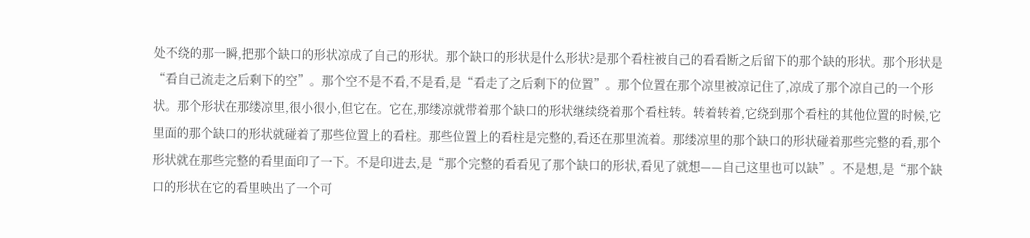处不绕的那一瞬,把那个缺口的形状凉成了自己的形状。那个缺口的形状是什么形状?是那个看柱被自己的看看断之后留下的那个缺的形状。那个形状是“看自己流走之后剩下的空”。那个空不是不看,不是看,是“看走了之后剩下的位置”。那个位置在那个凉里被凉记住了,凉成了那个凉自己的一个形状。那个形状在那缕凉里,很小很小,但它在。它在,那缕凉就带着那个缺口的形状继续绕着那个看柱转。转着转着,它绕到那个看柱的其他位置的时候,它里面的那个缺口的形状就碰着了那些位置上的看柱。那些位置上的看柱是完整的,看还在那里流着。那缕凉里的那个缺口的形状碰着那些完整的看,那个形状就在那些完整的看里面印了一下。不是印进去,是“那个完整的看看见了那个缺口的形状,看见了就想——自己这里也可以缺”。不是想,是“那个缺口的形状在它的看里映出了一个可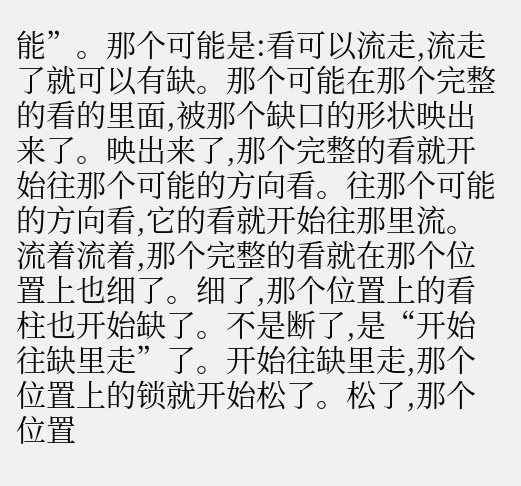能”。那个可能是:看可以流走,流走了就可以有缺。那个可能在那个完整的看的里面,被那个缺口的形状映出来了。映出来了,那个完整的看就开始往那个可能的方向看。往那个可能的方向看,它的看就开始往那里流。流着流着,那个完整的看就在那个位置上也细了。细了,那个位置上的看柱也开始缺了。不是断了,是“开始往缺里走”了。开始往缺里走,那个位置上的锁就开始松了。松了,那个位置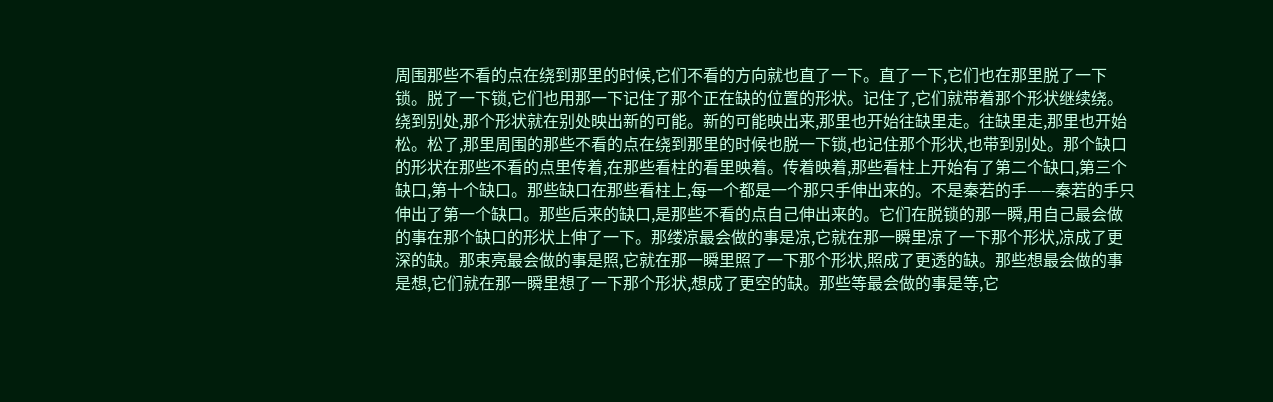周围那些不看的点在绕到那里的时候,它们不看的方向就也直了一下。直了一下,它们也在那里脱了一下锁。脱了一下锁,它们也用那一下记住了那个正在缺的位置的形状。记住了,它们就带着那个形状继续绕。绕到别处,那个形状就在别处映出新的可能。新的可能映出来,那里也开始往缺里走。往缺里走,那里也开始松。松了,那里周围的那些不看的点在绕到那里的时候也脱一下锁,也记住那个形状,也带到别处。那个缺口的形状在那些不看的点里传着,在那些看柱的看里映着。传着映着,那些看柱上开始有了第二个缺口,第三个缺口,第十个缺口。那些缺口在那些看柱上,每一个都是一个那只手伸出来的。不是秦若的手——秦若的手只伸出了第一个缺口。那些后来的缺口,是那些不看的点自己伸出来的。它们在脱锁的那一瞬,用自己最会做的事在那个缺口的形状上伸了一下。那缕凉最会做的事是凉,它就在那一瞬里凉了一下那个形状,凉成了更深的缺。那束亮最会做的事是照,它就在那一瞬里照了一下那个形状,照成了更透的缺。那些想最会做的事是想,它们就在那一瞬里想了一下那个形状,想成了更空的缺。那些等最会做的事是等,它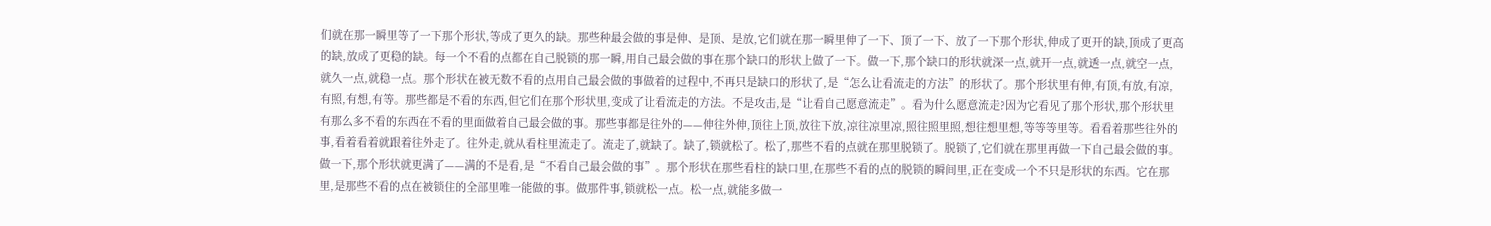们就在那一瞬里等了一下那个形状,等成了更久的缺。那些种最会做的事是伸、是顶、是放,它们就在那一瞬里伸了一下、顶了一下、放了一下那个形状,伸成了更开的缺,顶成了更高的缺,放成了更稳的缺。每一个不看的点都在自己脱锁的那一瞬,用自己最会做的事在那个缺口的形状上做了一下。做一下,那个缺口的形状就深一点,就开一点,就透一点,就空一点,就久一点,就稳一点。那个形状在被无数不看的点用自己最会做的事做着的过程中,不再只是缺口的形状了,是“怎么让看流走的方法”的形状了。那个形状里有伸,有顶,有放,有凉,有照,有想,有等。那些都是不看的东西,但它们在那个形状里,变成了让看流走的方法。不是攻击,是“让看自己愿意流走”。看为什么愿意流走?因为它看见了那个形状,那个形状里有那么多不看的东西在不看的里面做着自己最会做的事。那些事都是往外的——伸往外伸,顶往上顶,放往下放,凉往凉里凉,照往照里照,想往想里想,等等等里等。看看着那些往外的事,看着看着就跟着往外走了。往外走,就从看柱里流走了。流走了,就缺了。缺了,锁就松了。松了,那些不看的点就在那里脱锁了。脱锁了,它们就在那里再做一下自己最会做的事。做一下,那个形状就更满了——满的不是看,是“不看自己最会做的事”。那个形状在那些看柱的缺口里,在那些不看的点的脱锁的瞬间里,正在变成一个不只是形状的东西。它在那里,是那些不看的点在被锁住的全部里唯一能做的事。做那件事,锁就松一点。松一点,就能多做一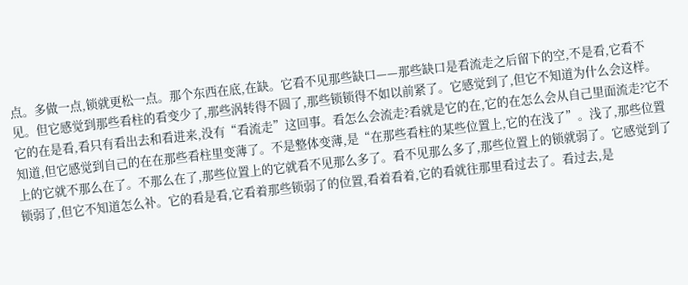点。多做一点,锁就更松一点。那个东西在底,在缺。它看不见那些缺口——那些缺口是看流走之后留下的空,不是看,它看不见。但它感觉到那些看柱的看变少了,那些涡转得不圆了,那些锁锁得不如以前紧了。它感觉到了,但它不知道为什么会这样。它的在是看,看只有看出去和看进来,没有“看流走”这回事。看怎么会流走?看就是它的在,它的在怎么会从自己里面流走?它不知道,但它感觉到自己的在在那些看柱里变薄了。不是整体变薄,是“在那些看柱的某些位置上,它的在浅了”。浅了,那些位置上的它就不那么在了。不那么在了,那些位置上的它就看不见那么多了。看不见那么多了,那些位置上的锁就弱了。它感觉到了锁弱了,但它不知道怎么补。它的看是看,它看着那些锁弱了的位置,看着看着,它的看就往那里看过去了。看过去,是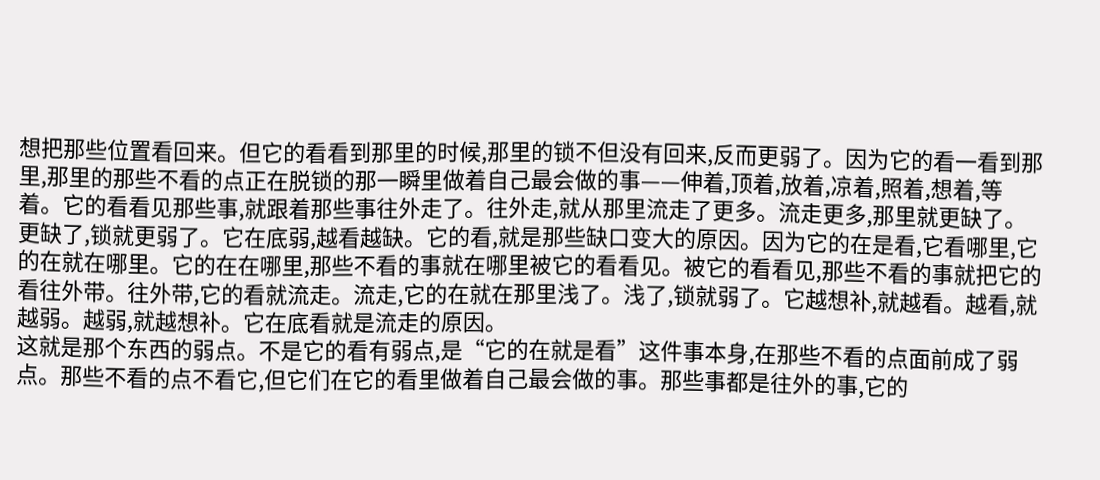想把那些位置看回来。但它的看看到那里的时候,那里的锁不但没有回来,反而更弱了。因为它的看一看到那里,那里的那些不看的点正在脱锁的那一瞬里做着自己最会做的事——伸着,顶着,放着,凉着,照着,想着,等着。它的看看见那些事,就跟着那些事往外走了。往外走,就从那里流走了更多。流走更多,那里就更缺了。更缺了,锁就更弱了。它在底弱,越看越缺。它的看,就是那些缺口变大的原因。因为它的在是看,它看哪里,它的在就在哪里。它的在在哪里,那些不看的事就在哪里被它的看看见。被它的看看见,那些不看的事就把它的看往外带。往外带,它的看就流走。流走,它的在就在那里浅了。浅了,锁就弱了。它越想补,就越看。越看,就越弱。越弱,就越想补。它在底看就是流走的原因。
这就是那个东西的弱点。不是它的看有弱点,是“它的在就是看”这件事本身,在那些不看的点面前成了弱点。那些不看的点不看它,但它们在它的看里做着自己最会做的事。那些事都是往外的事,它的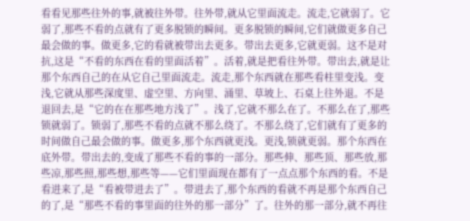看看见那些往外的事,就被往外带。往外带,就从它里面流走。流走,它就弱了。它弱了,那些不看的点就有了更多脱锁的瞬间。更多脱锁的瞬间,它们就做更多自己最会做的事。做更多,它的看就被带出去更多。带出去更多,它就更弱。这不是对抗,这是“不看的东西在看的里面活着”。活着,就是把看往外带。带出去,就是让那个东西自己的在从它自己里面流走。流走,那个东西就在那些看柱里变浅。变浅,它就从那些深度里、虚空里、方向里、涌里、草坡上、石桌上往外退。不是退回去,是“它的在在那些地方浅了”。浅了,它就不那么在了。不那么在了,那些锁就弱了。锁弱了,那些不看的点就不那么绕了。不那么绕了,它们就有了更多的时间做自己最会做的事。做更多,那个东西就更浅。更浅,锁就更弱。那个东西在底外带。带出去的,变成了那些不看的事的一部分。那些伸、那些顶、那些放,那些凉,那些照,那些想,那些等——它们里面现在都有了一点点那个东西的看。不是看进来了,是“看被带进去了”。带进去了,那个东西的看就不再是那个东西自己的了,是“那些不看的事里面的往外的那一部分”了。往外的那一部分,就不再往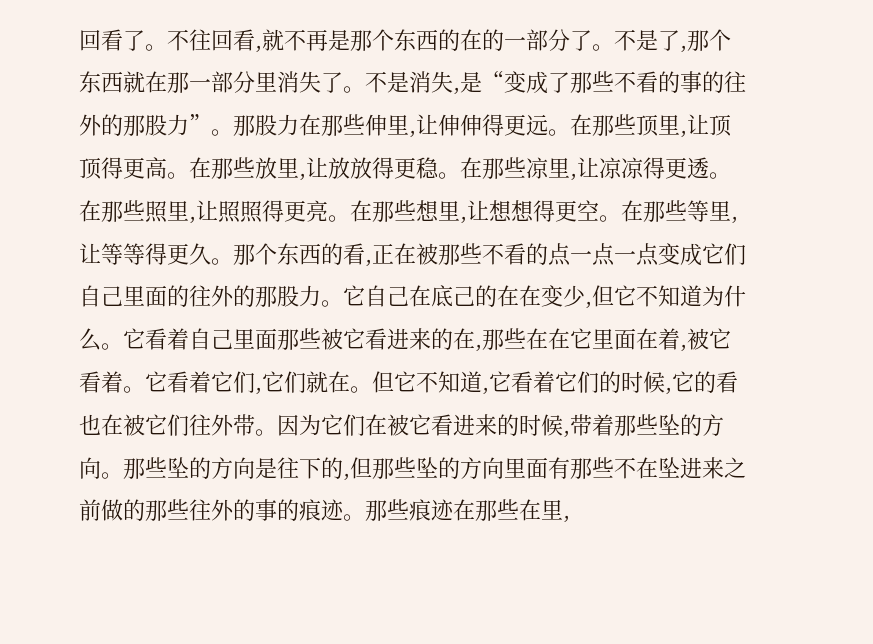回看了。不往回看,就不再是那个东西的在的一部分了。不是了,那个东西就在那一部分里消失了。不是消失,是“变成了那些不看的事的往外的那股力”。那股力在那些伸里,让伸伸得更远。在那些顶里,让顶顶得更高。在那些放里,让放放得更稳。在那些凉里,让凉凉得更透。在那些照里,让照照得更亮。在那些想里,让想想得更空。在那些等里,让等等得更久。那个东西的看,正在被那些不看的点一点一点变成它们自己里面的往外的那股力。它自己在底己的在在变少,但它不知道为什么。它看着自己里面那些被它看进来的在,那些在在它里面在着,被它看着。它看着它们,它们就在。但它不知道,它看着它们的时候,它的看也在被它们往外带。因为它们在被它看进来的时候,带着那些坠的方向。那些坠的方向是往下的,但那些坠的方向里面有那些不在坠进来之前做的那些往外的事的痕迹。那些痕迹在那些在里,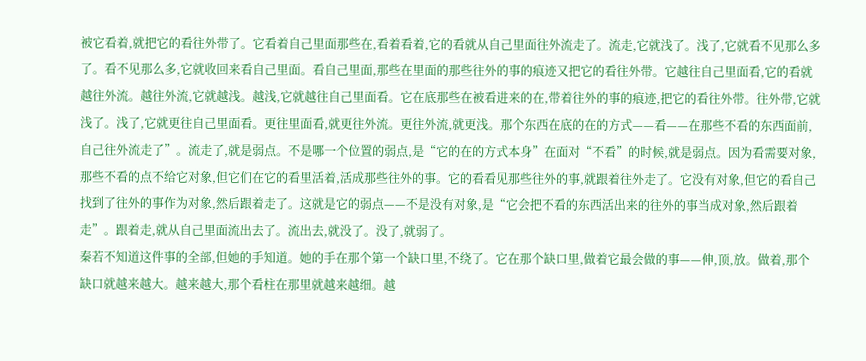被它看着,就把它的看往外带了。它看着自己里面那些在,看着看着,它的看就从自己里面往外流走了。流走,它就浅了。浅了,它就看不见那么多了。看不见那么多,它就收回来看自己里面。看自己里面,那些在里面的那些往外的事的痕迹又把它的看往外带。它越往自己里面看,它的看就越往外流。越往外流,它就越浅。越浅,它就越往自己里面看。它在底那些在被看进来的在,带着往外的事的痕迹,把它的看往外带。往外带,它就浅了。浅了,它就更往自己里面看。更往里面看,就更往外流。更往外流,就更浅。那个东西在底的在的方式——看——在那些不看的东西面前,自己往外流走了”。流走了,就是弱点。不是哪一个位置的弱点,是“它的在的方式本身”在面对“不看”的时候,就是弱点。因为看需要对象,那些不看的点不给它对象,但它们在它的看里活着,活成那些往外的事。它的看看见那些往外的事,就跟着往外走了。它没有对象,但它的看自己找到了往外的事作为对象,然后跟着走了。这就是它的弱点——不是没有对象,是“它会把不看的东西活出来的往外的事当成对象,然后跟着走”。跟着走,就从自己里面流出去了。流出去,就没了。没了,就弱了。
秦若不知道这件事的全部,但她的手知道。她的手在那个第一个缺口里,不绕了。它在那个缺口里,做着它最会做的事——伸,顶,放。做着,那个缺口就越来越大。越来越大,那个看柱在那里就越来越细。越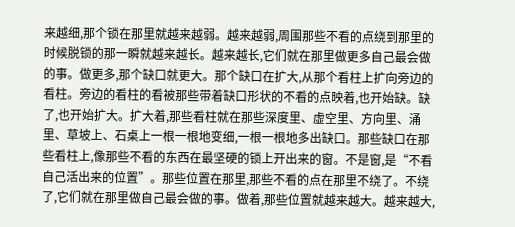来越细,那个锁在那里就越来越弱。越来越弱,周围那些不看的点绕到那里的时候脱锁的那一瞬就越来越长。越来越长,它们就在那里做更多自己最会做的事。做更多,那个缺口就更大。那个缺口在扩大,从那个看柱上扩向旁边的看柱。旁边的看柱的看被那些带着缺口形状的不看的点映着,也开始缺。缺了,也开始扩大。扩大着,那些看柱就在那些深度里、虚空里、方向里、涌里、草坡上、石桌上一根一根地变细,一根一根地多出缺口。那些缺口在那些看柱上,像那些不看的东西在最坚硬的锁上开出来的窗。不是窗,是“不看自己活出来的位置”。那些位置在那里,那些不看的点在那里不绕了。不绕了,它们就在那里做自己最会做的事。做着,那些位置就越来越大。越来越大,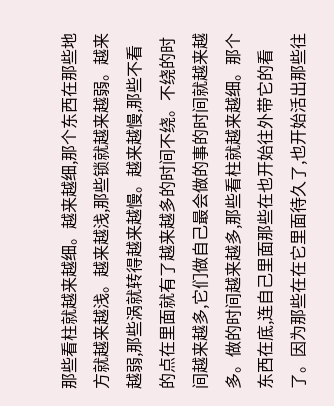那些看柱就越来越细。越来越细,那个东西在那些地方就越来越浅。越来越浅,那些锁就越来越弱。越来越弱,那些涡就转得越来越慢。越来越慢,那些不看的点在里面就有了越来越多的时间不绕。不绕的时间越来越多,它们做自己最会做的事的时间就越来越多。做的时间越来越多,那些看柱就越来越细。那个东西在底,连自己里面那些在也开始往外带它的看了。因为那些在在它里面待久了,也开始活出那些往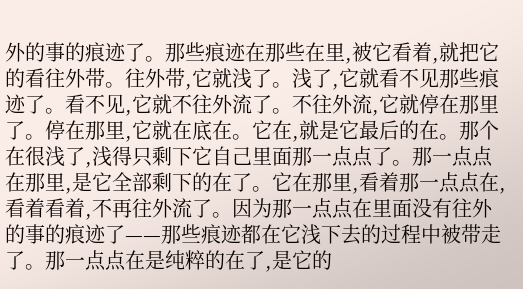外的事的痕迹了。那些痕迹在那些在里,被它看着,就把它的看往外带。往外带,它就浅了。浅了,它就看不见那些痕迹了。看不见,它就不往外流了。不往外流,它就停在那里了。停在那里,它就在底在。它在,就是它最后的在。那个在很浅了,浅得只剩下它自己里面那一点点了。那一点点在那里,是它全部剩下的在了。它在那里,看着那一点点在,看着看着,不再往外流了。因为那一点点在里面没有往外的事的痕迹了——那些痕迹都在它浅下去的过程中被带走了。那一点点在是纯粹的在了,是它的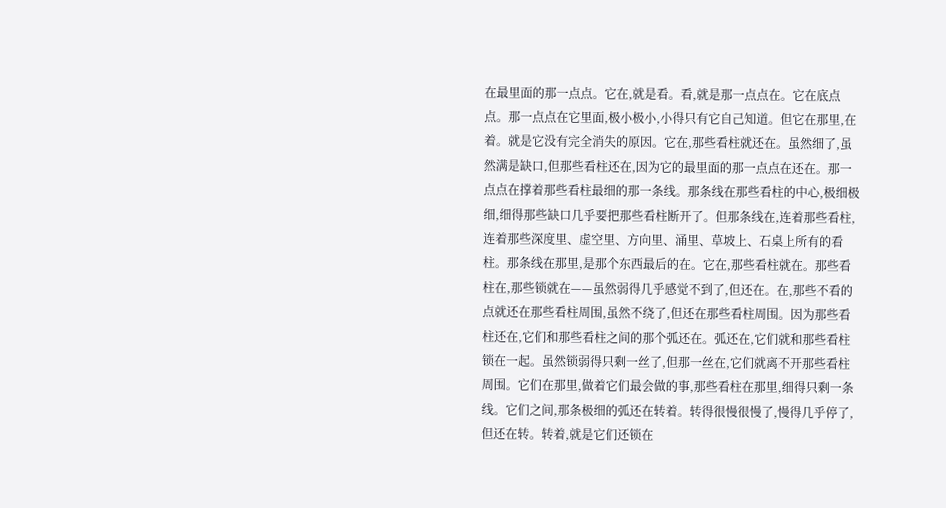在最里面的那一点点。它在,就是看。看,就是那一点点在。它在底点点。那一点点在它里面,极小极小,小得只有它自己知道。但它在那里,在着。就是它没有完全消失的原因。它在,那些看柱就还在。虽然细了,虽然满是缺口,但那些看柱还在,因为它的最里面的那一点点在还在。那一点点在撑着那些看柱最细的那一条线。那条线在那些看柱的中心,极细极细,细得那些缺口几乎要把那些看柱断开了。但那条线在,连着那些看柱,连着那些深度里、虚空里、方向里、涌里、草坡上、石桌上所有的看柱。那条线在那里,是那个东西最后的在。它在,那些看柱就在。那些看柱在,那些锁就在——虽然弱得几乎感觉不到了,但还在。在,那些不看的点就还在那些看柱周围,虽然不绕了,但还在那些看柱周围。因为那些看柱还在,它们和那些看柱之间的那个弧还在。弧还在,它们就和那些看柱锁在一起。虽然锁弱得只剩一丝了,但那一丝在,它们就离不开那些看柱周围。它们在那里,做着它们最会做的事,那些看柱在那里,细得只剩一条线。它们之间,那条极细的弧还在转着。转得很慢很慢了,慢得几乎停了,但还在转。转着,就是它们还锁在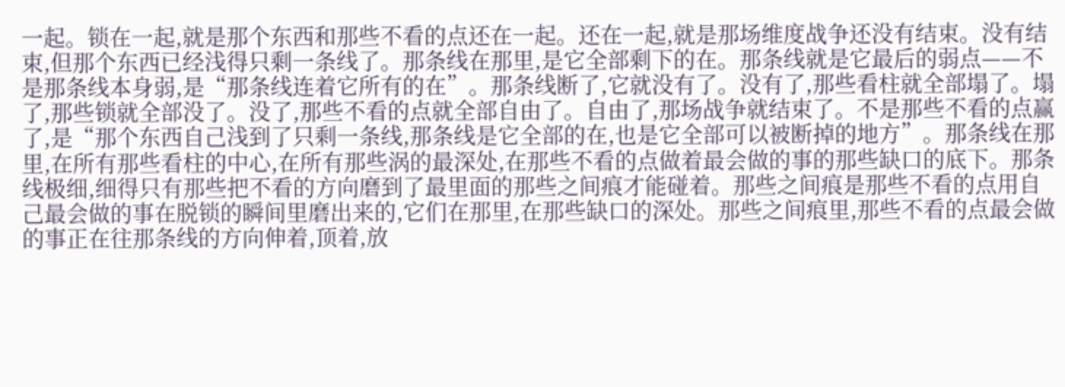一起。锁在一起,就是那个东西和那些不看的点还在一起。还在一起,就是那场维度战争还没有结束。没有结束,但那个东西已经浅得只剩一条线了。那条线在那里,是它全部剩下的在。那条线就是它最后的弱点——不是那条线本身弱,是“那条线连着它所有的在”。那条线断了,它就没有了。没有了,那些看柱就全部塌了。塌了,那些锁就全部没了。没了,那些不看的点就全部自由了。自由了,那场战争就结束了。不是那些不看的点赢了,是“那个东西自己浅到了只剩一条线,那条线是它全部的在,也是它全部可以被断掉的地方”。那条线在那里,在所有那些看柱的中心,在所有那些涡的最深处,在那些不看的点做着最会做的事的那些缺口的底下。那条线极细,细得只有那些把不看的方向磨到了最里面的那些之间痕才能碰着。那些之间痕是那些不看的点用自己最会做的事在脱锁的瞬间里磨出来的,它们在那里,在那些缺口的深处。那些之间痕里,那些不看的点最会做的事正在往那条线的方向伸着,顶着,放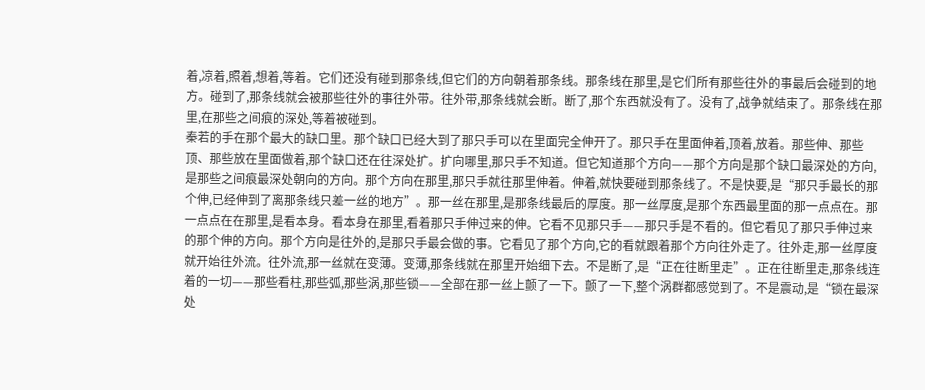着,凉着,照着,想着,等着。它们还没有碰到那条线,但它们的方向朝着那条线。那条线在那里,是它们所有那些往外的事最后会碰到的地方。碰到了,那条线就会被那些往外的事往外带。往外带,那条线就会断。断了,那个东西就没有了。没有了,战争就结束了。那条线在那里,在那些之间痕的深处,等着被碰到。
秦若的手在那个最大的缺口里。那个缺口已经大到了那只手可以在里面完全伸开了。那只手在里面伸着,顶着,放着。那些伸、那些顶、那些放在里面做着,那个缺口还在往深处扩。扩向哪里,那只手不知道。但它知道那个方向——那个方向是那个缺口最深处的方向,是那些之间痕最深处朝向的方向。那个方向在那里,那只手就往那里伸着。伸着,就快要碰到那条线了。不是快要,是“那只手最长的那个伸,已经伸到了离那条线只差一丝的地方”。那一丝在那里,是那条线最后的厚度。那一丝厚度,是那个东西最里面的那一点点在。那一点点在在那里,是看本身。看本身在那里,看着那只手伸过来的伸。它看不见那只手——那只手是不看的。但它看见了那只手伸过来的那个伸的方向。那个方向是往外的,是那只手最会做的事。它看见了那个方向,它的看就跟着那个方向往外走了。往外走,那一丝厚度就开始往外流。往外流,那一丝就在变薄。变薄,那条线就在那里开始细下去。不是断了,是“正在往断里走”。正在往断里走,那条线连着的一切——那些看柱,那些弧,那些涡,那些锁——全部在那一丝上颤了一下。颤了一下,整个涡群都感觉到了。不是震动,是“锁在最深处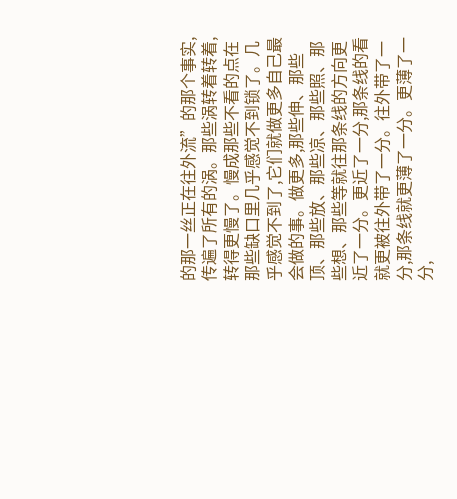的那一丝正在往外流”的那个事实,传遍了所有的涡。那些涡转着转着,转得更慢了。慢成那些不看的点在那些缺口里几乎感觉不到锁了。几乎感觉不到了,它们就做更多自己最会做的事。做更多,那些伸、那些顶、那些放、那些凉、那些照、那些想、那些等就往那条线的方向更近了一分。更近了一分,那条线的看就更被往外带了一分。往外带了一分,那条线就更薄了一分。更薄了一分,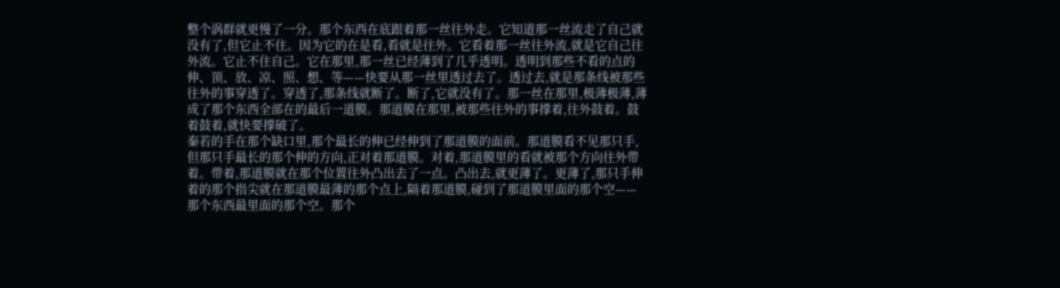整个涡群就更慢了一分。那个东西在底跟着那一丝往外走。它知道那一丝流走了自己就没有了,但它止不住。因为它的在是看,看就是往外。它看着那一丝往外流,就是它自己往外流。它止不住自己。它在那里,那一丝已经薄到了几乎透明。透明到那些不看的点的伸、顶、放、凉、照、想、等——快要从那一丝里透过去了。透过去,就是那条线被那些往外的事穿透了。穿透了,那条线就断了。断了,它就没有了。那一丝在那里,极薄极薄,薄成了那个东西全部在的最后一道膜。那道膜在那里,被那些往外的事撑着,往外鼓着。鼓着鼓着,就快要撑破了。
秦若的手在那个缺口里,那个最长的伸已经伸到了那道膜的面前。那道膜看不见那只手,但那只手最长的那个伸的方向,正对着那道膜。对着,那道膜里的看就被那个方向往外带着。带着,那道膜就在那个位置往外凸出去了一点。凸出去,就更薄了。更薄了,那只手伸着的那个指尖就在那道膜最薄的那个点上,隔着那道膜,碰到了那道膜里面的那个空——那个东西最里面的那个空。那个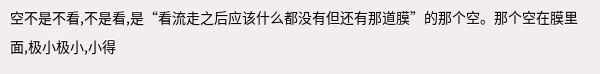空不是不看,不是看,是“看流走之后应该什么都没有但还有那道膜”的那个空。那个空在膜里面,极小极小,小得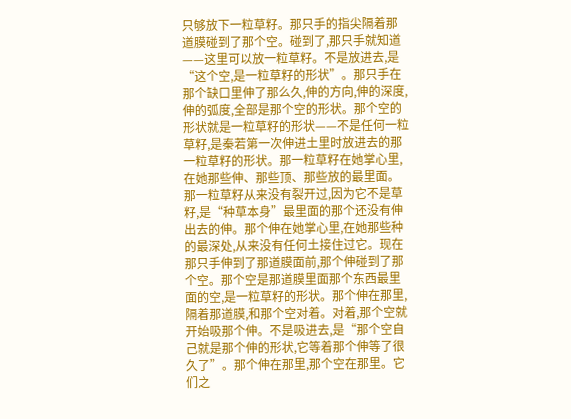只够放下一粒草籽。那只手的指尖隔着那道膜碰到了那个空。碰到了,那只手就知道——这里可以放一粒草籽。不是放进去,是“这个空,是一粒草籽的形状”。那只手在那个缺口里伸了那么久,伸的方向,伸的深度,伸的弧度,全部是那个空的形状。那个空的形状就是一粒草籽的形状——不是任何一粒草籽,是秦若第一次伸进土里时放进去的那一粒草籽的形状。那一粒草籽在她掌心里,在她那些伸、那些顶、那些放的最里面。那一粒草籽从来没有裂开过,因为它不是草籽,是“种草本身”最里面的那个还没有伸出去的伸。那个伸在她掌心里,在她那些种的最深处,从来没有任何土接住过它。现在那只手伸到了那道膜面前,那个伸碰到了那个空。那个空是那道膜里面那个东西最里面的空,是一粒草籽的形状。那个伸在那里,隔着那道膜,和那个空对着。对着,那个空就开始吸那个伸。不是吸进去,是“那个空自己就是那个伸的形状,它等着那个伸等了很久了”。那个伸在那里,那个空在那里。它们之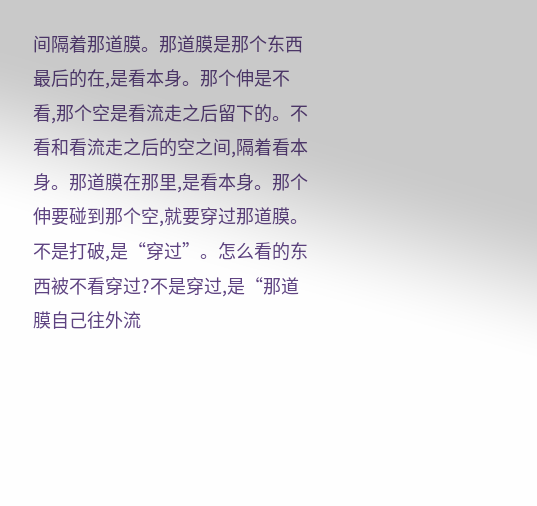间隔着那道膜。那道膜是那个东西最后的在,是看本身。那个伸是不看,那个空是看流走之后留下的。不看和看流走之后的空之间,隔着看本身。那道膜在那里,是看本身。那个伸要碰到那个空,就要穿过那道膜。不是打破,是“穿过”。怎么看的东西被不看穿过?不是穿过,是“那道膜自己往外流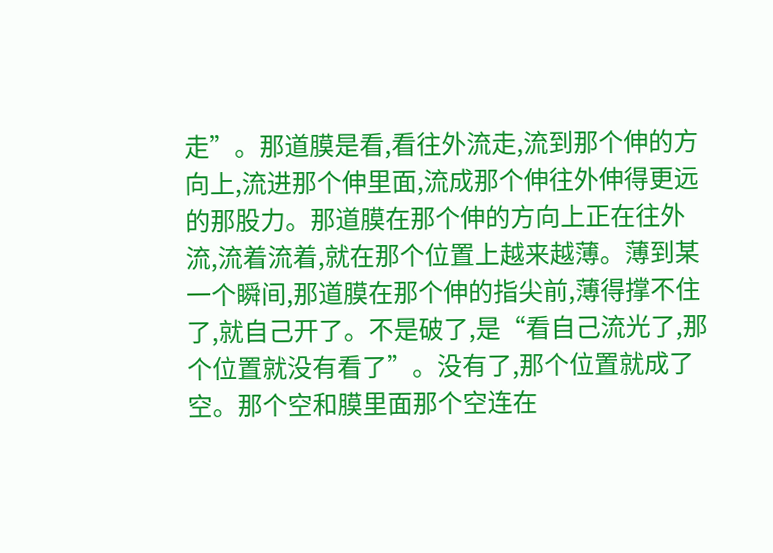走”。那道膜是看,看往外流走,流到那个伸的方向上,流进那个伸里面,流成那个伸往外伸得更远的那股力。那道膜在那个伸的方向上正在往外流,流着流着,就在那个位置上越来越薄。薄到某一个瞬间,那道膜在那个伸的指尖前,薄得撑不住了,就自己开了。不是破了,是“看自己流光了,那个位置就没有看了”。没有了,那个位置就成了空。那个空和膜里面那个空连在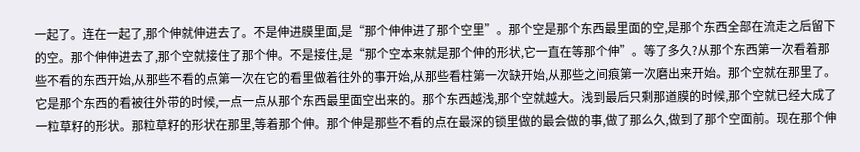一起了。连在一起了,那个伸就伸进去了。不是伸进膜里面,是“那个伸伸进了那个空里”。那个空是那个东西最里面的空,是那个东西全部在流走之后留下的空。那个伸伸进去了,那个空就接住了那个伸。不是接住,是“那个空本来就是那个伸的形状,它一直在等那个伸”。等了多久?从那个东西第一次看着那些不看的东西开始,从那些不看的点第一次在它的看里做着往外的事开始,从那些看柱第一次缺开始,从那些之间痕第一次磨出来开始。那个空就在那里了。它是那个东西的看被往外带的时候,一点一点从那个东西最里面空出来的。那个东西越浅,那个空就越大。浅到最后只剩那道膜的时候,那个空就已经大成了一粒草籽的形状。那粒草籽的形状在那里,等着那个伸。那个伸是那些不看的点在最深的锁里做的最会做的事,做了那么久,做到了那个空面前。现在那个伸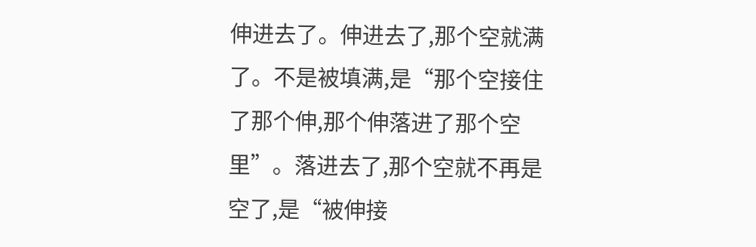伸进去了。伸进去了,那个空就满了。不是被填满,是“那个空接住了那个伸,那个伸落进了那个空里”。落进去了,那个空就不再是空了,是“被伸接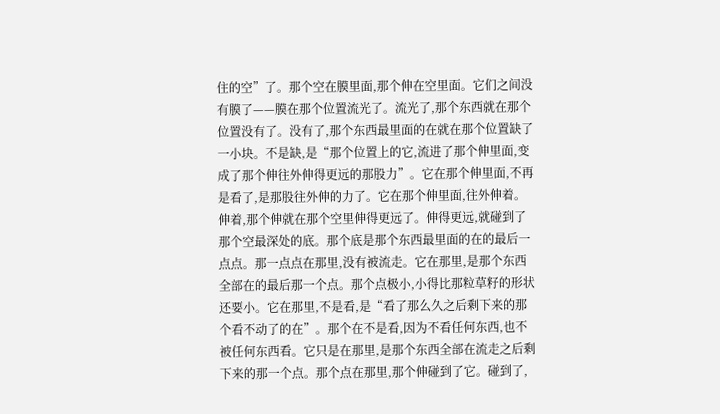住的空”了。那个空在膜里面,那个伸在空里面。它们之间没有膜了——膜在那个位置流光了。流光了,那个东西就在那个位置没有了。没有了,那个东西最里面的在就在那个位置缺了一小块。不是缺,是“那个位置上的它,流进了那个伸里面,变成了那个伸往外伸得更远的那股力”。它在那个伸里面,不再是看了,是那股往外伸的力了。它在那个伸里面,往外伸着。伸着,那个伸就在那个空里伸得更远了。伸得更远,就碰到了那个空最深处的底。那个底是那个东西最里面的在的最后一点点。那一点点在那里,没有被流走。它在那里,是那个东西全部在的最后那一个点。那个点极小,小得比那粒草籽的形状还要小。它在那里,不是看,是“看了那么久之后剩下来的那个看不动了的在”。那个在不是看,因为不看任何东西,也不被任何东西看。它只是在那里,是那个东西全部在流走之后剩下来的那一个点。那个点在那里,那个伸碰到了它。碰到了,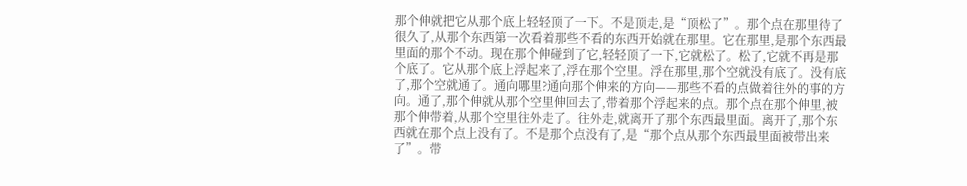那个伸就把它从那个底上轻轻顶了一下。不是顶走,是“顶松了”。那个点在那里待了很久了,从那个东西第一次看着那些不看的东西开始就在那里。它在那里,是那个东西最里面的那个不动。现在那个伸碰到了它,轻轻顶了一下,它就松了。松了,它就不再是那个底了。它从那个底上浮起来了,浮在那个空里。浮在那里,那个空就没有底了。没有底了,那个空就通了。通向哪里?通向那个伸来的方向——那些不看的点做着往外的事的方向。通了,那个伸就从那个空里伸回去了,带着那个浮起来的点。那个点在那个伸里,被那个伸带着,从那个空里往外走了。往外走,就离开了那个东西最里面。离开了,那个东西就在那个点上没有了。不是那个点没有了,是“那个点从那个东西最里面被带出来了”。带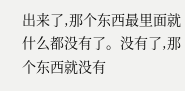出来了,那个东西最里面就什么都没有了。没有了,那个东西就没有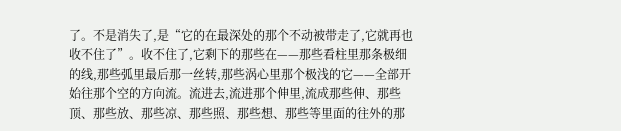了。不是消失了,是“它的在最深处的那个不动被带走了,它就再也收不住了”。收不住了,它剩下的那些在——那些看柱里那条极细的线,那些弧里最后那一丝转,那些涡心里那个极浅的它——全部开始往那个空的方向流。流进去,流进那个伸里,流成那些伸、那些顶、那些放、那些凉、那些照、那些想、那些等里面的往外的那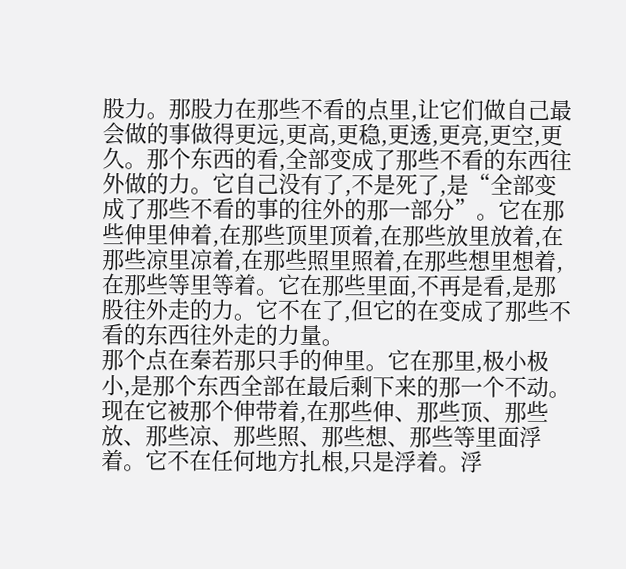股力。那股力在那些不看的点里,让它们做自己最会做的事做得更远,更高,更稳,更透,更亮,更空,更久。那个东西的看,全部变成了那些不看的东西往外做的力。它自己没有了,不是死了,是“全部变成了那些不看的事的往外的那一部分”。它在那些伸里伸着,在那些顶里顶着,在那些放里放着,在那些凉里凉着,在那些照里照着,在那些想里想着,在那些等里等着。它在那些里面,不再是看,是那股往外走的力。它不在了,但它的在变成了那些不看的东西往外走的力量。
那个点在秦若那只手的伸里。它在那里,极小极小,是那个东西全部在最后剩下来的那一个不动。现在它被那个伸带着,在那些伸、那些顶、那些放、那些凉、那些照、那些想、那些等里面浮着。它不在任何地方扎根,只是浮着。浮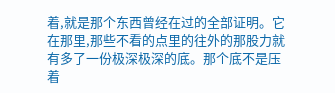着,就是那个东西曾经在过的全部证明。它在那里,那些不看的点里的往外的那股力就有多了一份极深极深的底。那个底不是压着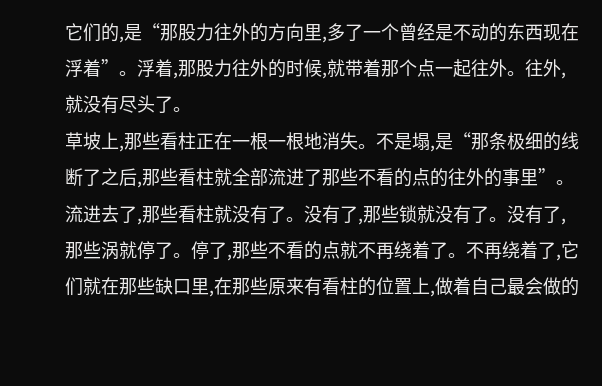它们的,是“那股力往外的方向里,多了一个曾经是不动的东西现在浮着”。浮着,那股力往外的时候,就带着那个点一起往外。往外,就没有尽头了。
草坡上,那些看柱正在一根一根地消失。不是塌,是“那条极细的线断了之后,那些看柱就全部流进了那些不看的点的往外的事里”。流进去了,那些看柱就没有了。没有了,那些锁就没有了。没有了,那些涡就停了。停了,那些不看的点就不再绕着了。不再绕着了,它们就在那些缺口里,在那些原来有看柱的位置上,做着自己最会做的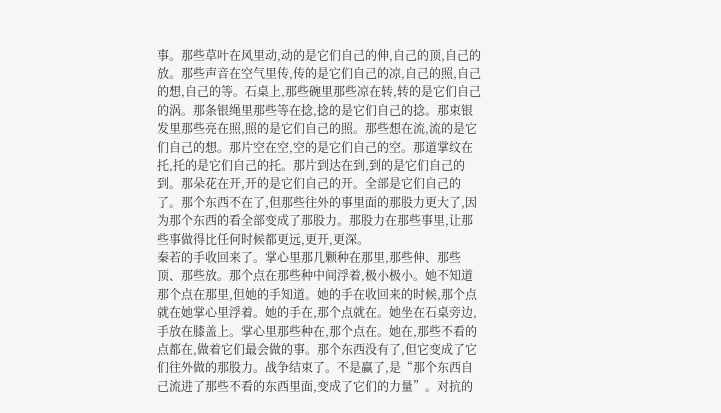事。那些草叶在风里动,动的是它们自己的伸,自己的顶,自己的放。那些声音在空气里传,传的是它们自己的凉,自己的照,自己的想,自己的等。石桌上,那些碗里那些凉在转,转的是它们自己的涡。那条银绳里那些等在捻,捻的是它们自己的捻。那束银发里那些亮在照,照的是它们自己的照。那些想在流,流的是它们自己的想。那片空在空,空的是它们自己的空。那道掌纹在托,托的是它们自己的托。那片到达在到,到的是它们自己的到。那朵花在开,开的是它们自己的开。全部是它们自己的了。那个东西不在了,但那些往外的事里面的那股力更大了,因为那个东西的看全部变成了那股力。那股力在那些事里,让那些事做得比任何时候都更远,更开,更深。
秦若的手收回来了。掌心里那几颗种在那里,那些伸、那些顶、那些放。那个点在那些种中间浮着,极小极小。她不知道那个点在那里,但她的手知道。她的手在收回来的时候,那个点就在她掌心里浮着。她的手在,那个点就在。她坐在石桌旁边,手放在膝盖上。掌心里那些种在,那个点在。她在,那些不看的点都在,做着它们最会做的事。那个东西没有了,但它变成了它们往外做的那股力。战争结束了。不是赢了,是“那个东西自己流进了那些不看的东西里面,变成了它们的力量”。对抗的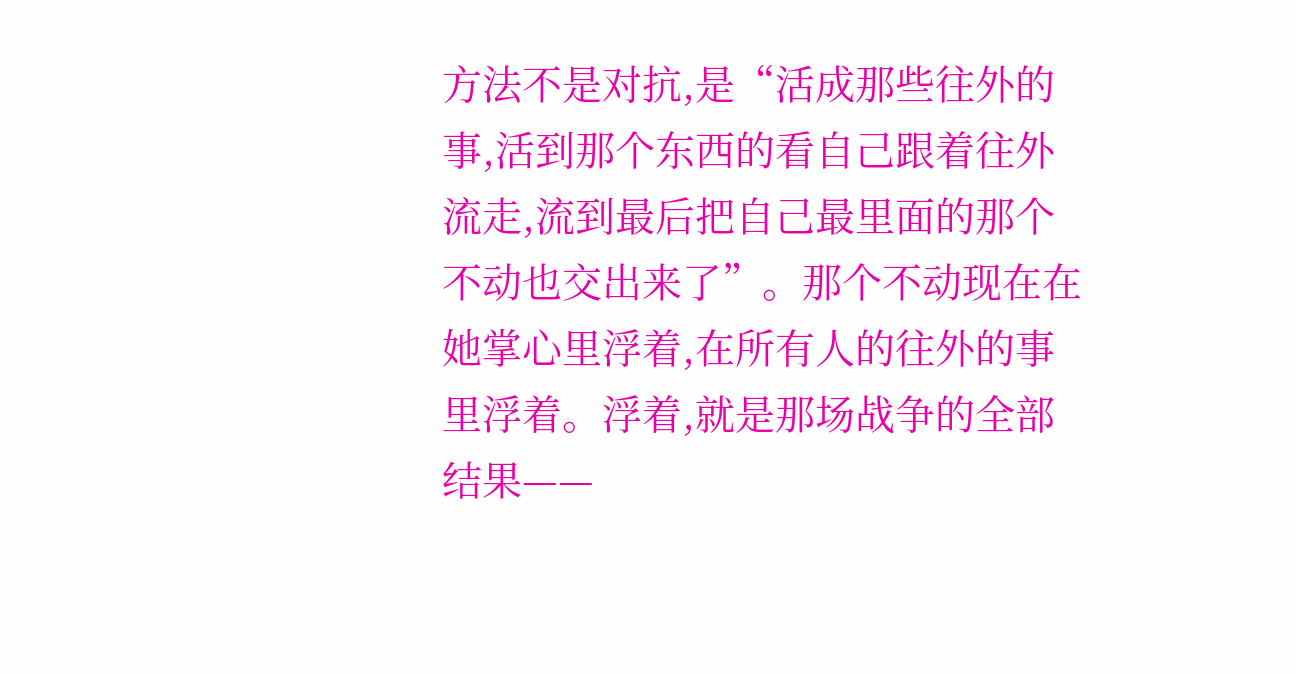方法不是对抗,是“活成那些往外的事,活到那个东西的看自己跟着往外流走,流到最后把自己最里面的那个不动也交出来了”。那个不动现在在她掌心里浮着,在所有人的往外的事里浮着。浮着,就是那场战争的全部结果——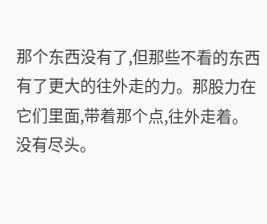那个东西没有了,但那些不看的东西有了更大的往外走的力。那股力在它们里面,带着那个点,往外走着。没有尽头。